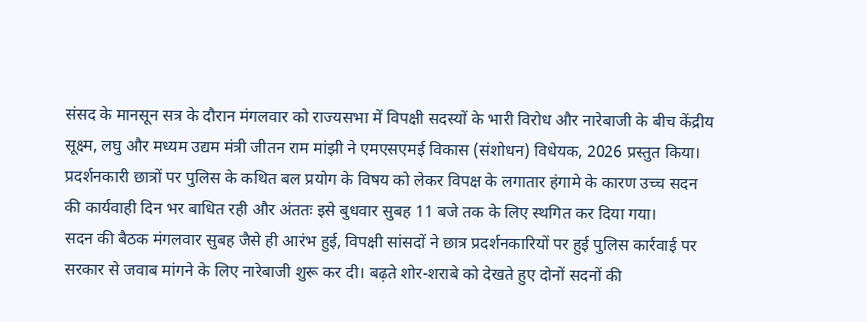संसद के मानसून सत्र के दौरान मंगलवार को राज्यसभा में विपक्षी सदस्यों के भारी विरोध और नारेबाजी के बीच केंद्रीय सूक्ष्म, लघु और मध्यम उद्यम मंत्री जीतन राम मांझी ने एमएसएमई विकास (संशोधन) विधेयक, 2026 प्रस्तुत किया। प्रदर्शनकारी छात्रों पर पुलिस के कथित बल प्रयोग के विषय को लेकर विपक्ष के लगातार हंगामे के कारण उच्च सदन की कार्यवाही दिन भर बाधित रही और अंततः इसे बुधवार सुबह 11 बजे तक के लिए स्थगित कर दिया गया।
सदन की बैठक मंगलवार सुबह जैसे ही आरंभ हुई, विपक्षी सांसदों ने छात्र प्रदर्शनकारियों पर हुई पुलिस कार्रवाई पर सरकार से जवाब मांगने के लिए नारेबाजी शुरू कर दी। बढ़ते शोर-शराबे को देखते हुए दोनों सदनों की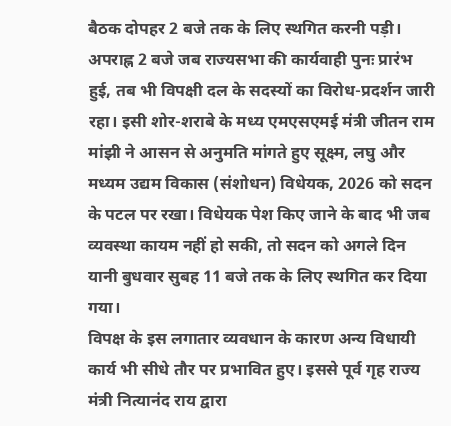बैठक दोपहर 2 बजे तक के लिए स्थगित करनी पड़ी।
अपराह्न 2 बजे जब राज्यसभा की कार्यवाही पुनः प्रारंभ हुई, तब भी विपक्षी दल के सदस्यों का विरोध-प्रदर्शन जारी रहा। इसी शोर-शराबे के मध्य एमएसएमई मंत्री जीतन राम मांझी ने आसन से अनुमति मांगते हुए सूक्ष्म, लघु और मध्यम उद्यम विकास (संशोधन) विधेयक, 2026 को सदन के पटल पर रखा। विधेयक पेश किए जाने के बाद भी जब व्यवस्था कायम नहीं हो सकी, तो सदन को अगले दिन यानी बुधवार सुबह 11 बजे तक के लिए स्थगित कर दिया गया।
विपक्ष के इस लगातार व्यवधान के कारण अन्य विधायी कार्य भी सीधे तौर पर प्रभावित हुए। इससे पूर्व गृह राज्य मंत्री नित्यानंद राय द्वारा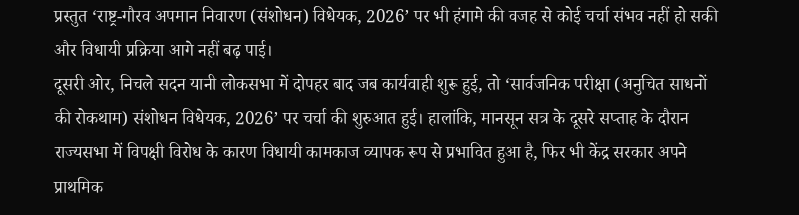प्रस्तुत ‘राष्ट्र-गौरव अपमान निवारण (संशोधन) विधेयक, 2026’ पर भी हंगामे की वजह से कोई चर्चा संभव नहीं हो सकी और विधायी प्रक्रिया आगे नहीं बढ़ पाई।
दूसरी ओर, निचले सदन यानी लोकसभा में दोपहर बाद जब कार्यवाही शुरू हुई, तो ‘सार्वजनिक परीक्षा (अनुचित साधनों की रोकथाम) संशोधन विधेयक, 2026’ पर चर्चा की शुरुआत हुई। हालांकि, मानसून सत्र के दूसरे सप्ताह के दौरान राज्यसभा में विपक्षी विरोध के कारण विधायी कामकाज व्यापक रूप से प्रभावित हुआ है, फिर भी केंद्र सरकार अपने प्राथमिक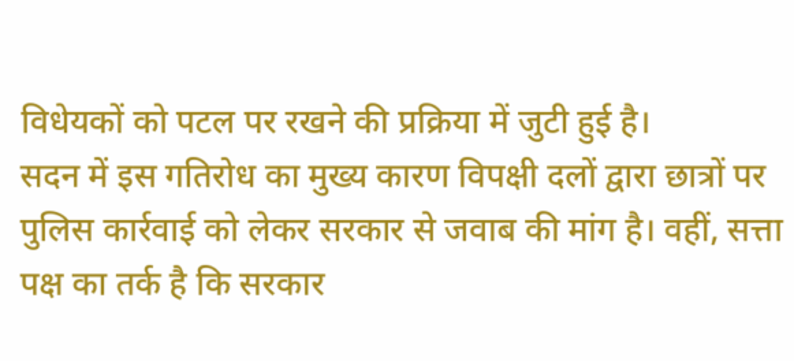विधेयकों को पटल पर रखने की प्रक्रिया में जुटी हुई है।
सदन में इस गतिरोध का मुख्य कारण विपक्षी दलों द्वारा छात्रों पर पुलिस कार्रवाई को लेकर सरकार से जवाब की मांग है। वहीं, सत्ता पक्ष का तर्क है कि सरकार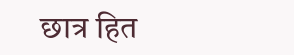छात्र हित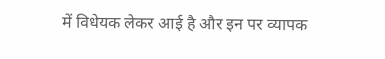में विधेयक लेकर आई है और इन पर व्यापक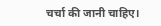चर्चा की जानी चाहिए।